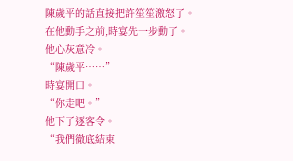陳歲平的話直接把許笙笙激怒了。
在他動手之前,時宴先一步動了。
他心灰意冷。
“陳歲平……”
時宴開口。
“你走吧。”
他下了逐客令。
“我們徹底結束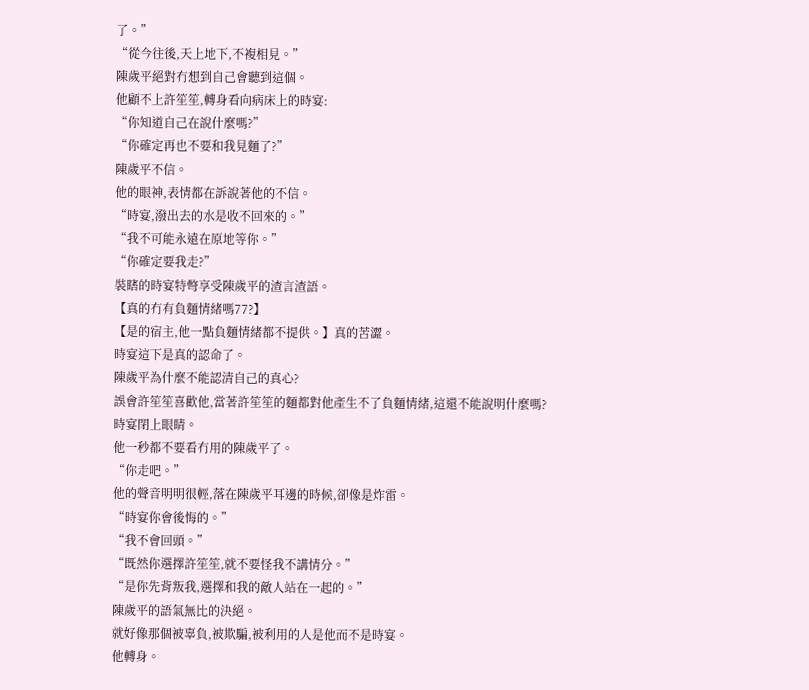了。”
“從今往後,天上地下,不複相見。”
陳歲平絕對冇想到自己會聽到這個。
他顧不上許笙笙,轉身看向病床上的時宴:
“你知道自己在說什麼嗎?”
“你確定再也不要和我見麵了?”
陳歲平不信。
他的眼神,表情都在訴說著他的不信。
“時宴,潑出去的水是收不回來的。”
“我不可能永遠在原地等你。”
“你確定要我走?”
裝瞎的時宴特彆享受陳歲平的渣言渣語。
【真的冇有負麵情緒嗎77?】
【是的宿主,他一點負麵情緒都不提供。】真的苦澀。
時宴這下是真的認命了。
陳歲平為什麼不能認清自己的真心?
誤會許笙笙喜歡他,當著許笙笙的麵都對他產生不了負麵情緒,這還不能說明什麼嗎?
時宴閉上眼睛。
他一秒都不要看冇用的陳歲平了。
“你走吧。”
他的聲音明明很輕,落在陳歲平耳邊的時候,卻像是炸雷。
“時宴你會後悔的。”
“我不會回頭。”
“既然你選擇許笙笙,就不要怪我不講情分。”
“是你先背叛我,選擇和我的敵人站在一起的。”
陳歲平的語氣無比的決絕。
就好像那個被辜負,被欺騙,被利用的人是他而不是時宴。
他轉身。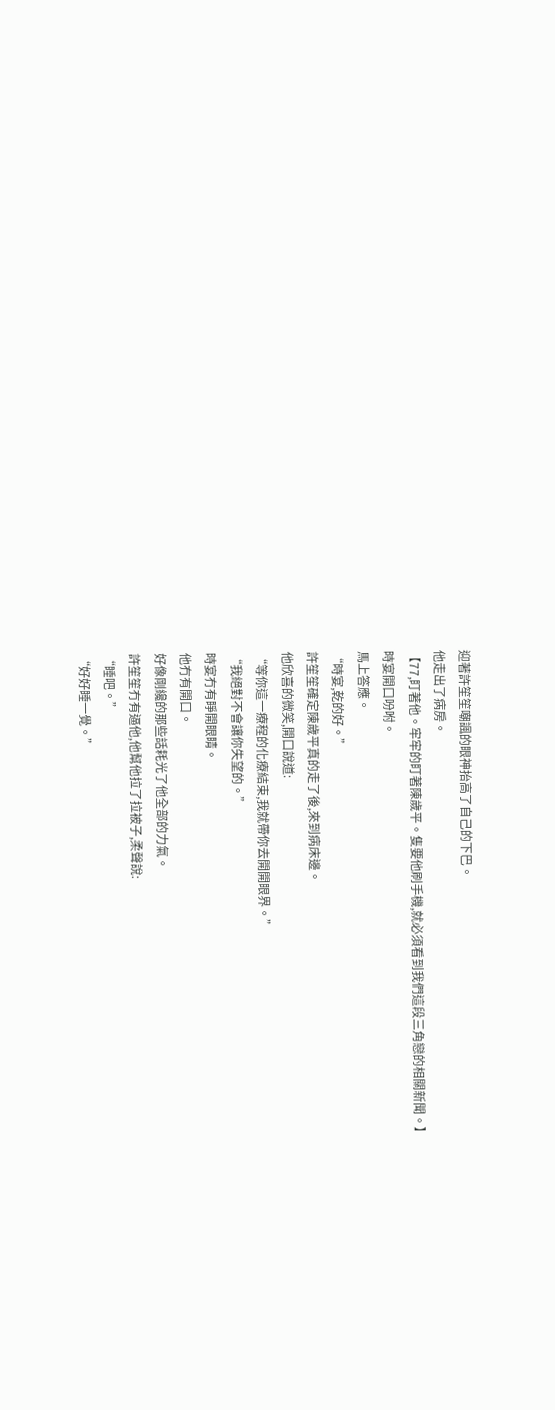迎著許笙笙嘲諷的眼神抬高了自己的下巴。
他走出了病房。
【77,盯著他。牢牢的盯著陳歲平。隻要他刷手機,就必須看到我們這段三角戀的相關新聞。】
時宴開口吩咐。
馬上答應。
“時宴,乾的好。”
許笙笙確定陳歲平真的走了後,來到病床邊。
他欣喜的微笑,開口說道:
“等你這一療程的化療結束,我就帶你去開開眼界。”
“我絕對不會讓你失望的。”
時宴冇有睜開眼睛。
他冇有開口。
好像剛纔的那些話耗光了他全部的力氣。
許笙笙冇有逼他,他幫他拉了拉被子,柔聲說:
“睡吧。”
“好好睡一覺。”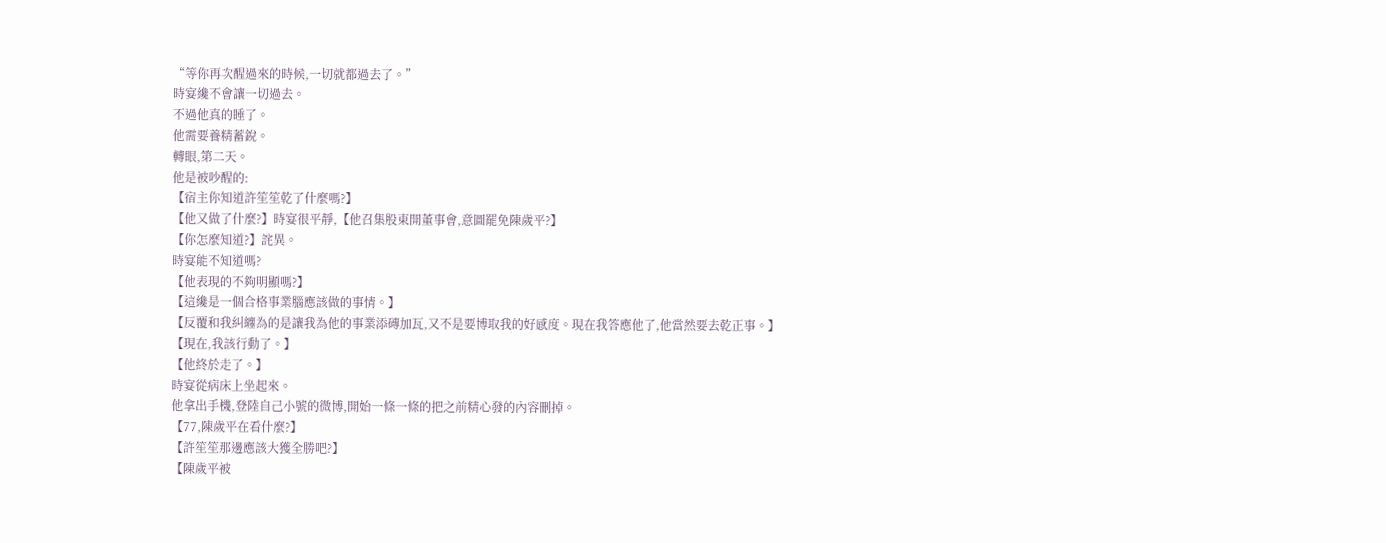“等你再次醒過來的時候,一切就都過去了。”
時宴纔不會讓一切過去。
不過他真的睡了。
他需要養精蓄銳。
轉眼,第二天。
他是被吵醒的:
【宿主你知道許笙笙乾了什麼嗎?】
【他又做了什麼?】時宴很平靜,【他召集股東開董事會,意圖罷免陳歲平?】
【你怎麼知道?】詫異。
時宴能不知道嗎?
【他表現的不夠明顯嗎?】
【這纔是一個合格事業腦應該做的事情。】
【反覆和我糾纏為的是讓我為他的事業添磚加瓦,又不是要博取我的好感度。現在我答應他了,他當然要去乾正事。】
【現在,我該行動了。】
【他終於走了。】
時宴從病床上坐起來。
他拿出手機,登陸自己小號的微博,開始一條一條的把之前精心發的內容刪掉。
【77,陳歲平在看什麼?】
【許笙笙那邊應該大獲全勝吧?】
【陳歲平被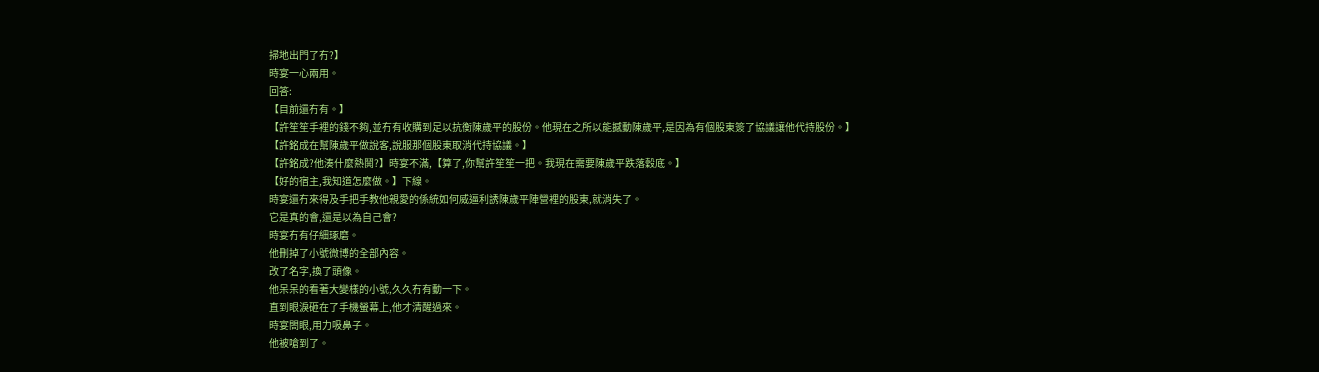掃地出門了冇?】
時宴一心兩用。
回答:
【目前還冇有。】
【許笙笙手裡的錢不夠,並冇有收購到足以抗衡陳歲平的股份。他現在之所以能撼動陳歲平,是因為有個股東簽了協議讓他代持股份。】
【許銘成在幫陳歲平做說客,說服那個股東取消代持協議。】
【許銘成?他湊什麼熱鬨?】時宴不滿,【算了,你幫許笙笙一把。我現在需要陳歲平跌落穀底。】
【好的宿主,我知道怎麼做。】下線。
時宴還冇來得及手把手教他親愛的係統如何威逼利誘陳歲平陣營裡的股東,就消失了。
它是真的會,還是以為自己會?
時宴冇有仔細琢磨。
他刪掉了小號微博的全部內容。
改了名字,換了頭像。
他呆呆的看著大變樣的小號,久久冇有動一下。
直到眼淚砸在了手機螢幕上,他才清醒過來。
時宴閤眼,用力吸鼻子。
他被嗆到了。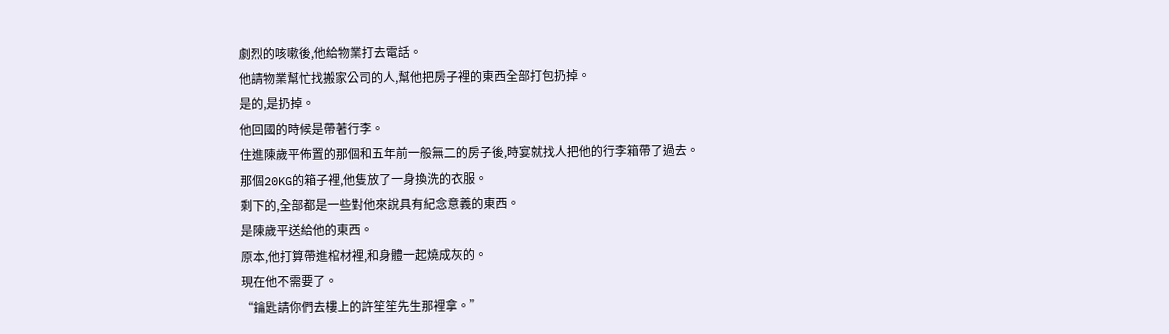劇烈的咳嗽後,他給物業打去電話。
他請物業幫忙找搬家公司的人,幫他把房子裡的東西全部打包扔掉。
是的,是扔掉。
他回國的時候是帶著行李。
住進陳歲平佈置的那個和五年前一般無二的房子後,時宴就找人把他的行李箱帶了過去。
那個20KG的箱子裡,他隻放了一身換洗的衣服。
剩下的,全部都是一些對他來說具有紀念意義的東西。
是陳歲平送給他的東西。
原本,他打算帶進棺材裡,和身體一起燒成灰的。
現在他不需要了。
“鑰匙請你們去樓上的許笙笙先生那裡拿。”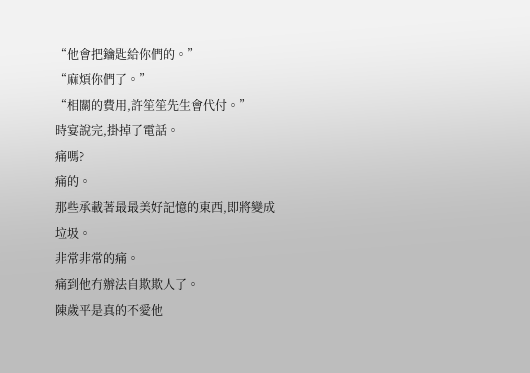“他會把鑰匙給你們的。”
“麻煩你們了。”
“相關的費用,許笙笙先生會代付。”
時宴說完,掛掉了電話。
痛嗎?
痛的。
那些承載著最最美好記憶的東西,即將變成垃圾。
非常非常的痛。
痛到他冇辦法自欺欺人了。
陳歲平是真的不愛他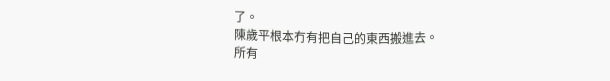了。
陳歲平根本冇有把自己的東西搬進去。
所有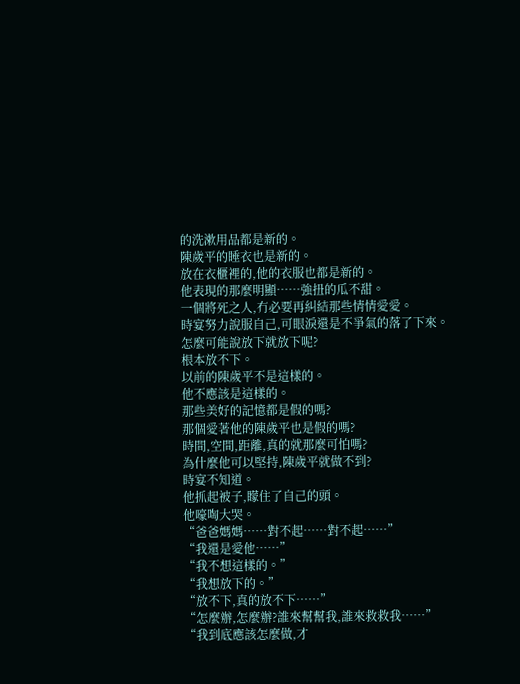的洗漱用品都是新的。
陳歲平的睡衣也是新的。
放在衣櫃裡的,他的衣服也都是新的。
他表現的那麼明顯……強扭的瓜不甜。
一個將死之人,冇必要再糾結那些情情愛愛。
時宴努力說服自己,可眼淚還是不爭氣的落了下來。
怎麼可能說放下就放下呢?
根本放不下。
以前的陳歲平不是這樣的。
他不應該是這樣的。
那些美好的記憶都是假的嗎?
那個愛著他的陳歲平也是假的嗎?
時間,空間,距離,真的就那麼可怕嗎?
為什麼他可以堅持,陳歲平就做不到?
時宴不知道。
他抓起被子,矇住了自己的頭。
他嚎啕大哭。
“爸爸媽媽……對不起……對不起……”
“我還是愛他……”
“我不想這樣的。”
“我想放下的。”
“放不下,真的放不下……”
“怎麼辦,怎麼辦?誰來幫幫我,誰來救救我……”
“我到底應該怎麼做,才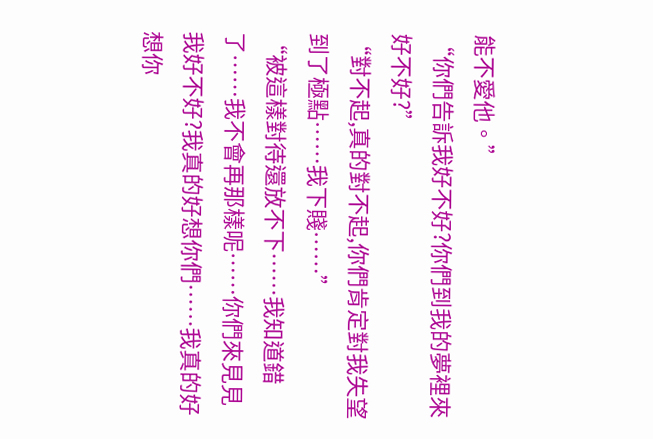能不愛他。”
“你們告訴我好不好?你們到我的夢裡來好不好?”
“對不起,真的對不起,你們肯定對我失望到了極點……我下賤……”
“被這樣對待還放不下……我知道錯了……我不會再那樣呢……你們來見見我好不好?我真的好想你們……我真的好想你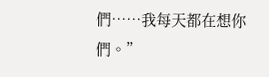們……我每天都在想你們。”